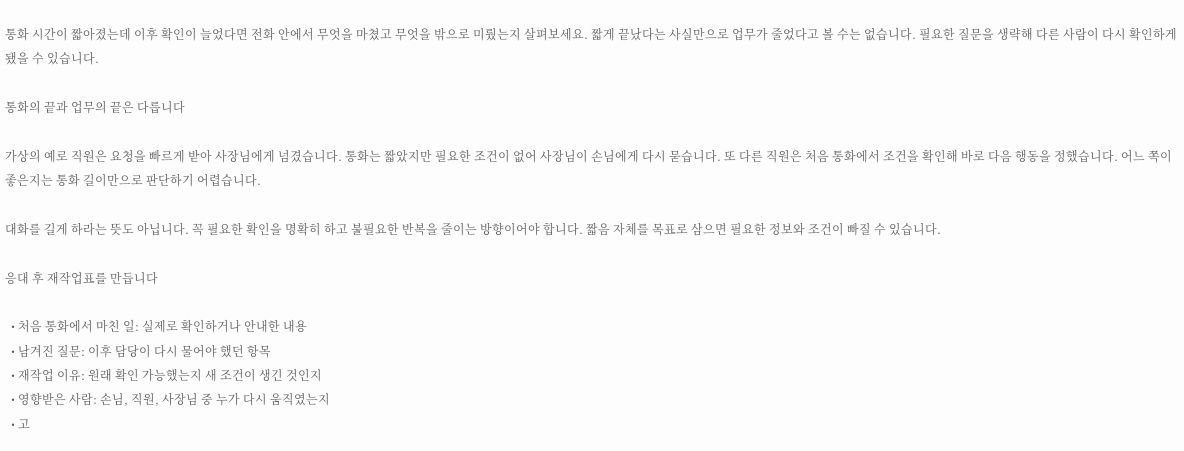통화 시간이 짧아졌는데 이후 확인이 늘었다면 전화 안에서 무엇을 마쳤고 무엇을 밖으로 미뤘는지 살펴보세요. 짧게 끝났다는 사실만으로 업무가 줄었다고 볼 수는 없습니다. 필요한 질문을 생략해 다른 사람이 다시 확인하게 됐을 수 있습니다.

통화의 끝과 업무의 끝은 다릅니다

가상의 예로 직원은 요청을 빠르게 받아 사장님에게 넘겼습니다. 통화는 짧았지만 필요한 조건이 없어 사장님이 손님에게 다시 묻습니다. 또 다른 직원은 처음 통화에서 조건을 확인해 바로 다음 행동을 정했습니다. 어느 쪽이 좋은지는 통화 길이만으로 판단하기 어렵습니다.

대화를 길게 하라는 뜻도 아닙니다. 꼭 필요한 확인을 명확히 하고 불필요한 반복을 줄이는 방향이어야 합니다. 짧음 자체를 목표로 삼으면 필요한 정보와 조건이 빠질 수 있습니다.

응대 후 재작업표를 만듭니다

  • 처음 통화에서 마친 일: 실제로 확인하거나 안내한 내용
  • 남겨진 질문: 이후 담당이 다시 물어야 했던 항목
  • 재작업 이유: 원래 확인 가능했는지 새 조건이 생긴 것인지
  • 영향받은 사람: 손님, 직원, 사장님 중 누가 다시 움직였는지
  • 고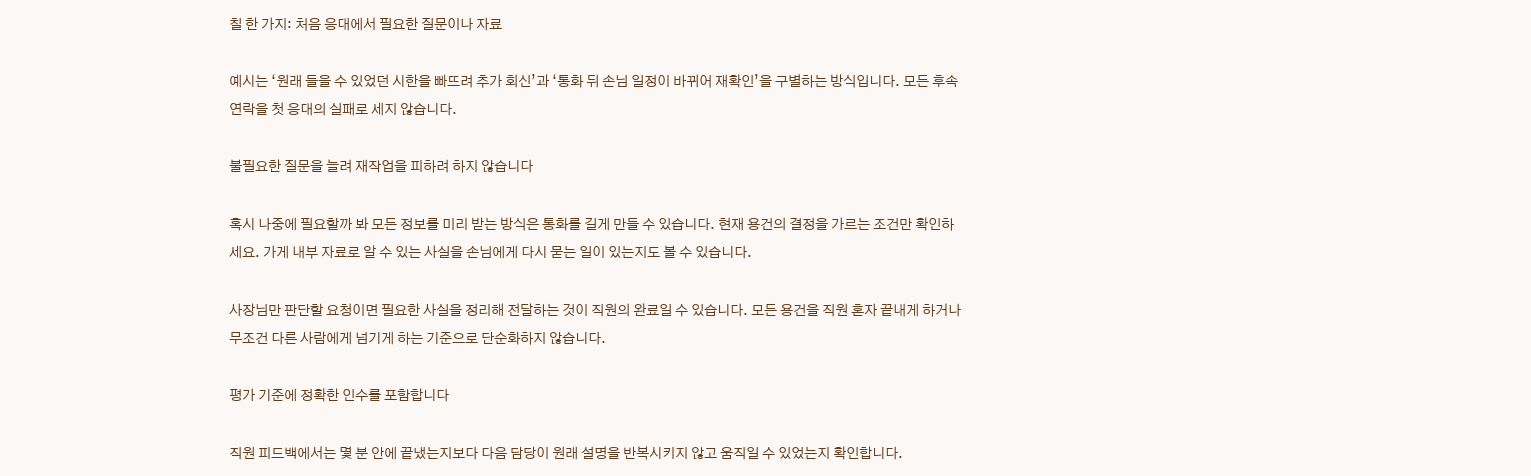칠 한 가지: 처음 응대에서 필요한 질문이나 자료

예시는 ‘원래 들을 수 있었던 시한을 빠뜨려 추가 회신’과 ‘통화 뒤 손님 일정이 바뀌어 재확인’을 구별하는 방식입니다. 모든 후속 연락을 첫 응대의 실패로 세지 않습니다.

불필요한 질문을 늘려 재작업을 피하려 하지 않습니다

혹시 나중에 필요할까 봐 모든 정보를 미리 받는 방식은 통화를 길게 만들 수 있습니다. 현재 용건의 결정을 가르는 조건만 확인하세요. 가게 내부 자료로 알 수 있는 사실을 손님에게 다시 묻는 일이 있는지도 볼 수 있습니다.

사장님만 판단할 요청이면 필요한 사실을 정리해 전달하는 것이 직원의 완료일 수 있습니다. 모든 용건을 직원 혼자 끝내게 하거나 무조건 다른 사람에게 넘기게 하는 기준으로 단순화하지 않습니다.

평가 기준에 정확한 인수를 포함합니다

직원 피드백에서는 몇 분 안에 끝냈는지보다 다음 담당이 원래 설명을 반복시키지 않고 움직일 수 있었는지 확인합니다.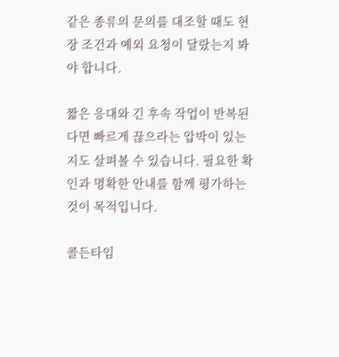같은 종류의 문의를 대조할 때도 현장 조건과 예외 요청이 달랐는지 봐야 합니다.

짧은 응대와 긴 후속 작업이 반복된다면 빠르게 끊으라는 압박이 있는지도 살펴볼 수 있습니다. 필요한 확인과 명확한 안내를 함께 평가하는 것이 목적입니다.

콜든타임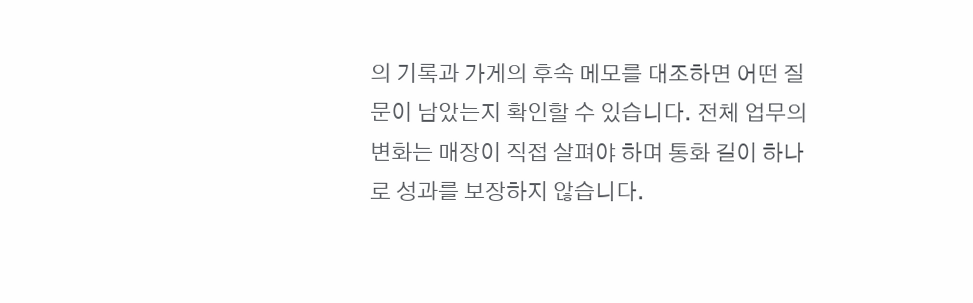의 기록과 가게의 후속 메모를 대조하면 어떤 질문이 남았는지 확인할 수 있습니다. 전체 업무의 변화는 매장이 직접 살펴야 하며 통화 길이 하나로 성과를 보장하지 않습니다.